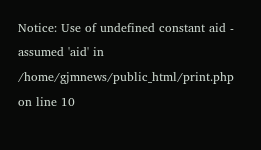Notice: Use of undefined constant aid - assumed 'aid' in /home/gjmnews/public_html/print.php on line 10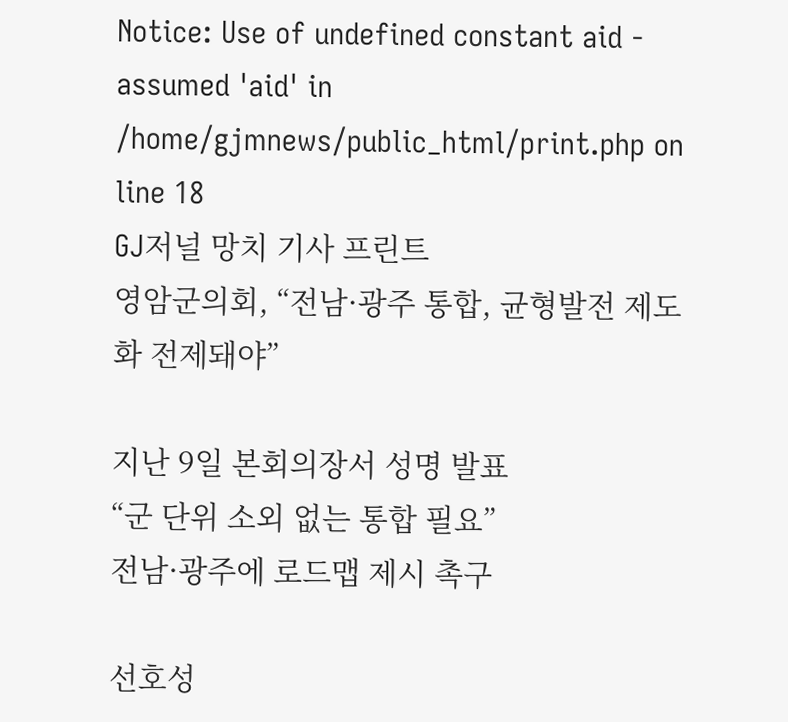Notice: Use of undefined constant aid - assumed 'aid' in /home/gjmnews/public_html/print.php on line 18
GJ저널 망치 기사 프린트
영암군의회, “전남·광주 통합, 균형발전 제도화 전제돼야”

지난 9일 본회의장서 성명 발표
“군 단위 소외 없는 통합 필요”
전남·광주에 로드맵 제시 촉구

선호성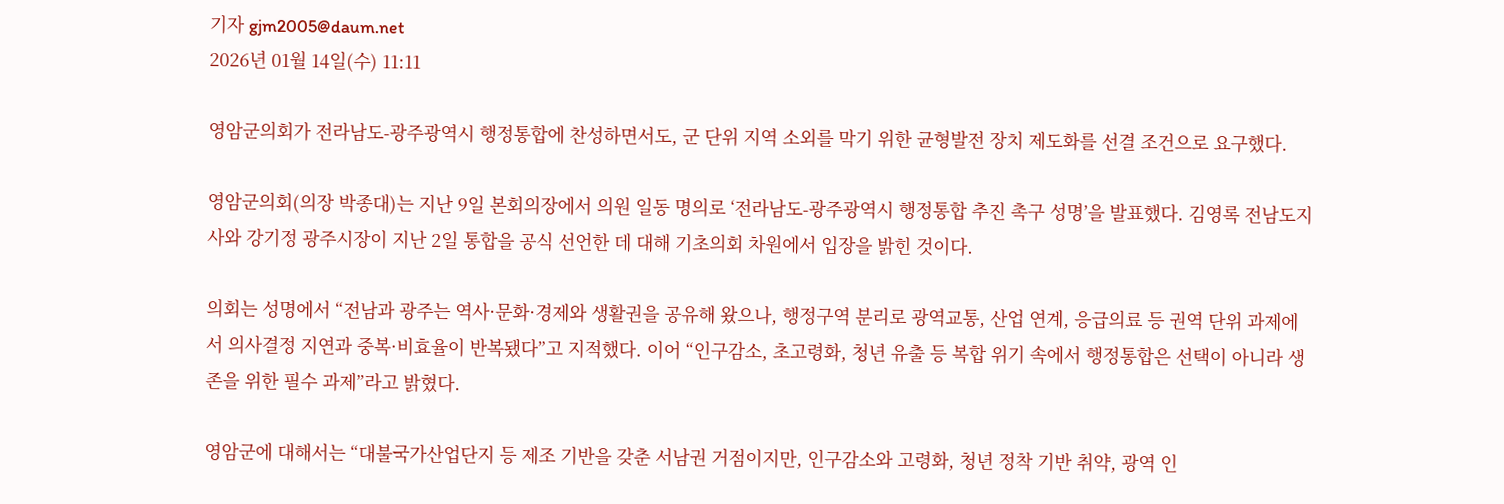기자 gjm2005@daum.net
2026년 01월 14일(수) 11:11

영암군의회가 전라남도-광주광역시 행정통합에 찬성하면서도, 군 단위 지역 소외를 막기 위한 균형발전 장치 제도화를 선결 조건으로 요구했다.

영암군의회(의장 박종대)는 지난 9일 본회의장에서 의원 일동 명의로 ‘전라남도-광주광역시 행정통합 추진 촉구 성명’을 발표했다. 김영록 전남도지사와 강기정 광주시장이 지난 2일 통합을 공식 선언한 데 대해 기초의회 차원에서 입장을 밝힌 것이다.

의회는 성명에서 “전남과 광주는 역사·문화·경제와 생활권을 공유해 왔으나, 행정구역 분리로 광역교통, 산업 연계, 응급의료 등 권역 단위 과제에서 의사결정 지연과 중복·비효율이 반복됐다”고 지적했다. 이어 “인구감소, 초고령화, 청년 유출 등 복합 위기 속에서 행정통합은 선택이 아니라 생존을 위한 필수 과제”라고 밝혔다.

영암군에 대해서는 “대불국가산업단지 등 제조 기반을 갖춘 서남권 거점이지만, 인구감소와 고령화, 청년 정착 기반 취약, 광역 인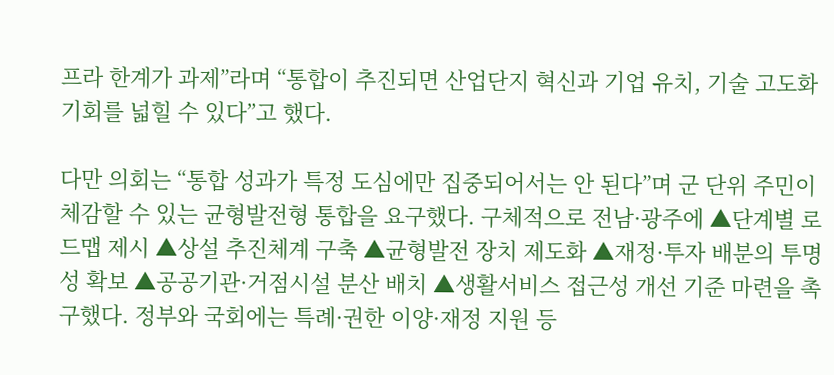프라 한계가 과제”라며 “통합이 추진되면 산업단지 혁신과 기업 유치, 기술 고도화 기회를 넓힐 수 있다”고 했다.

다만 의회는 “통합 성과가 특정 도심에만 집중되어서는 안 된다”며 군 단위 주민이 체감할 수 있는 균형발전형 통합을 요구했다. 구체적으로 전남·광주에 ▲단계별 로드맵 제시 ▲상설 추진체계 구축 ▲균형발전 장치 제도화 ▲재정·투자 배분의 투명성 확보 ▲공공기관·거점시설 분산 배치 ▲생활서비스 접근성 개선 기준 마련을 촉구했다. 정부와 국회에는 특례·권한 이양·재정 지원 등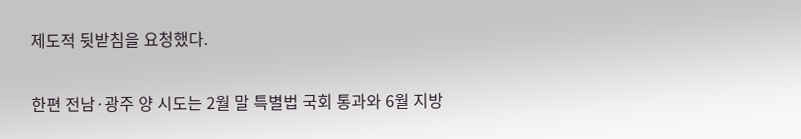제도적 뒷받침을 요청했다.

한편 전남·광주 양 시도는 2월 말 특별법 국회 통과와 6월 지방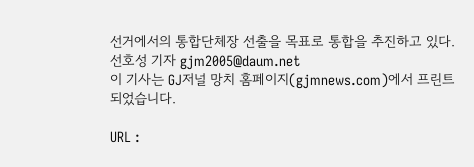선거에서의 통합단체장 선출을 목표로 통합을 추진하고 있다.
선호성 기자 gjm2005@daum.net
이 기사는 GJ저널 망치 홈페이지(gjmnews.com)에서 프린트 되었습니다.

URL :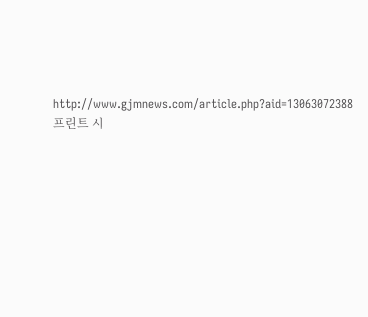http://www.gjmnews.com/article.php?aid=13063072388
프린트 시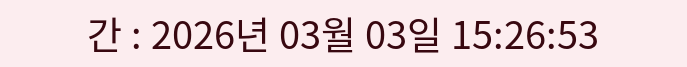간 : 2026년 03월 03일 15:26:53